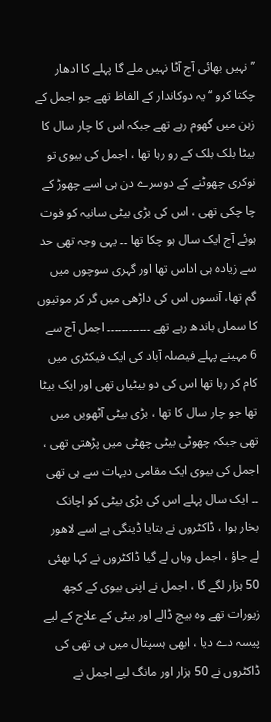’’نہیں بھائی آج آٹا نہیں ملے گا پہلے کا ادھار چکتا کرو ‘‘ یہ دوکاندار کے الفاظ تھے جو اجمل کے زہن میں گھوم رہے تھے جبکہ اس کا چار سال کا بیٹا بلک بلک کے رو رہا تھا ، اجمل کی بیوی تو نوکری چھوٹنے کے دوسرے دن ہی اسے چھوڑ کے چا چکی تھی ، اس کی بڑی بیٹی سانیہ کو فوت ہوئے آج ایک سال ہو چکا تھا ۔۔ یہی وجہ تھی حد سے زیادہ ہی اداس تھا اور گہری سوچوں میں گم تھا، آنسوں اس کی داڑھی میں گر کر موتیوں کا سماں باندھ رہے تھے ۔۔۔۔۔۔۔۔۔۔۔۔ اجمل آج سے 6 مہینے پہلے فیصلہ آباد کی ایک فیکٹری میں کام کر رہا تھا اس کی دو بیٹیاں تھی اور ایک بیٹا تھا جو چار سال کا تھا ، بڑی بیٹی آٹھویں میں تھی جبکہ چھوٹی بیٹی چھٹی میں پڑھتی تھی ، اجمل کی بیوی ایک مقامی دیہات سے ہی تھی ۔۔ ایک سال پہلے اس کی بڑی بیٹی کو اچانک بخار ہوا ، ڈاکٹروں نے بتایا ڈینگی ہے اسے لاھور لے جاؤ ، اجمل وہاں لے گیا ڈاکٹروں نے کہا بھئی 50 ہزار لگے گا ، اجمل نے اپنی بیوی کے کچھ زیورات تھے وہ بیچ ڈالے اور بیٹی کے علاج کے لیے پیسہ دے دیا ، ابھی ہسپتال میں ہی تھی کی ڈاکٹروں نے 50 ہزار اور مانگ لیے اجمل نے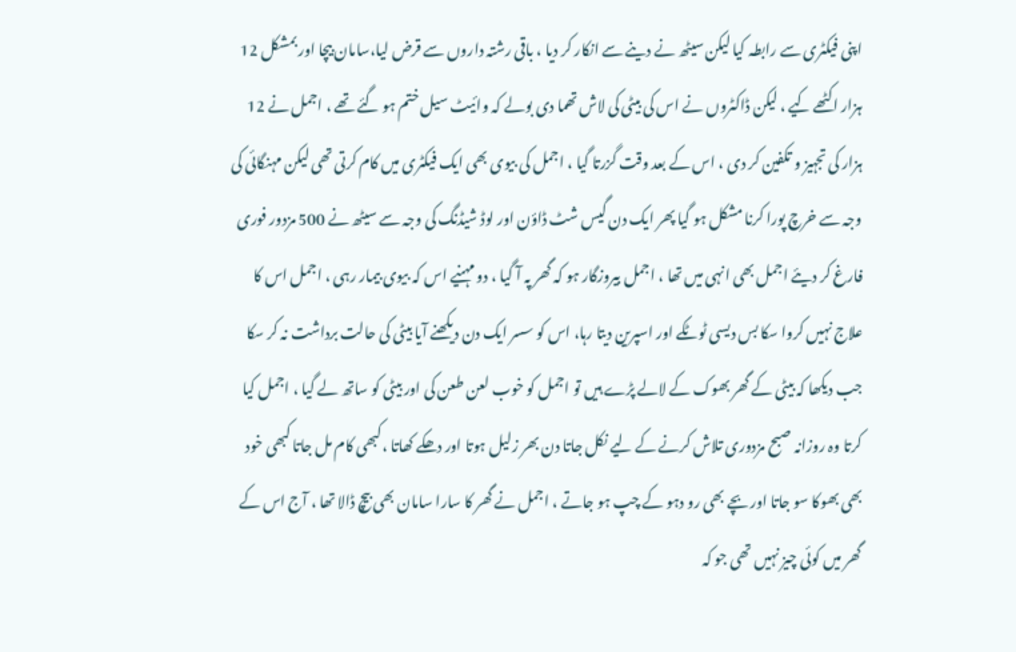اپنی فیکٹری سے رابطہ کیا لیکن سیٹھ نے دینے سے انکار کر دیا ، باقی رشتہ داروں سے قرض لیا،سامان بیچا اور بمشکل 12 ہزار اکٹھے کیے ، لیکن ڈاکٹروں نے اس کی بیٹی کی لاش تھما دی بولے کہ وائیٹ سیل ختم ہو گئے تھے ، اجمل نے 12 ہزار کی تجہیز و تکفین کر دی ، اس کے بعد وقت گزرتا گیا ، اجمل کی بیوی بھی ایک فیکٹری میں کام کرتی تھی لیکن مہنگائی کی وجہ سے خرچ پورا کرنا مشکل ہو گیا پھر ایک دن گیس شٹ ڈاؤن اور لوڈ شیڈنگ کی وجہ سے سیٹھ نے 500 مزدور فوری فارغ کر دیئے اجمل بھی انہی میں تھا ، اجمل بیروزگار ہو کہ گھر پہ آ گیا ، دو مہنیے اس کہ بیوی بیمار رہی ، اجمل اس کا علاج نہیں کروا سکا بس دیسی ٹوٹکے اور اسپرین دیتا رہا، اس کو سسر ایک دن دیکھنے آیا بیٹی کی حالت برداشت نہ کر سکا جب دیکھا کہ بیٹی کے گھر بھوک کے لالے پڑے ہیں تو اجمل کو خوب لعن طعن کی اور بیٹی کو ساتھ لے گیا ، اجمل کیا کرتا وہ روزانہ صبح مزدوری تلاش کرنے کے لیے نکل جاتا دن بھر زلیل ہوتا اور دھکے کھاتا ،کبھی کام مل جاتا کبھی خود بھی بھوکا سو جاتا اور بچے بھی رو دہو کے چپ ہو جاتے ، اجمل نے گھر کا سارا سامان بھی بیچ ڈالا تھا ، آج اس کے گھر میں کوئی چیز نہیں تھی جو کہ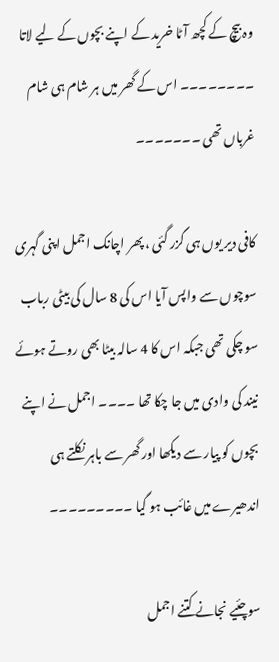وہ بیچ کے کچھ آٹا خرید کے اپنے بچوں کے لیے لاتا ۔۔۔۔۔۔۔۔ اس کے گھر میں ہر شام ہی شام غرباں تھی ۔۔۔۔۔۔۔

کافی دیر یوں ہی گزر گئی ، پھر اچانک اجمل اپنی گہری سوچوں سے واپس آیا اس کی 8 سال کی بیٹی رباب سو چکی تھی جبکہ اس کا 4 سالہ بیٹا بھی روتے ہوئے نیند کی وادی میں جا چکا تھا ۔۔۔۔ اجمل نے اپنے بچوں کو پیار سے دیکھا اور گھر سے باہر نکلتے ہی اندھیرے میں غائب ہو گیا ۔۔۔۔۔۔۔۔۔

سوچئیے نجانے کتنے اجمل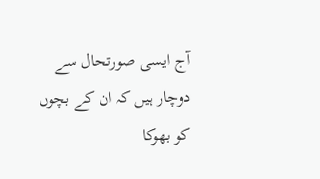آج ایسی صورتحال سے دوچار ہیں کہ ان کے بچوں کو بھوکا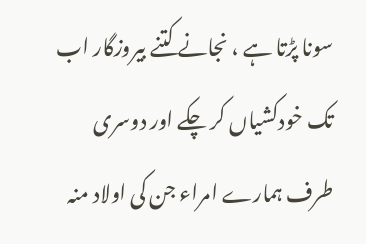سونا پڑتا ہے ، نجانے کتنے بیروزگار اب تک خودکشیاں کر چکے اور دوسری طرف ہمارے امراء جن کی اولاد منہ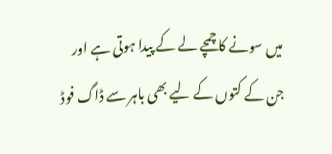میں سونے کا چمچے لے کے پیدا ہوتی ہے اور جن کے کتوں کے لیے بھی باہر سے ڈاگ فوڈ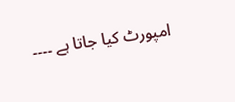امپورٹ کیا جاتا ہے ۔۔۔۔